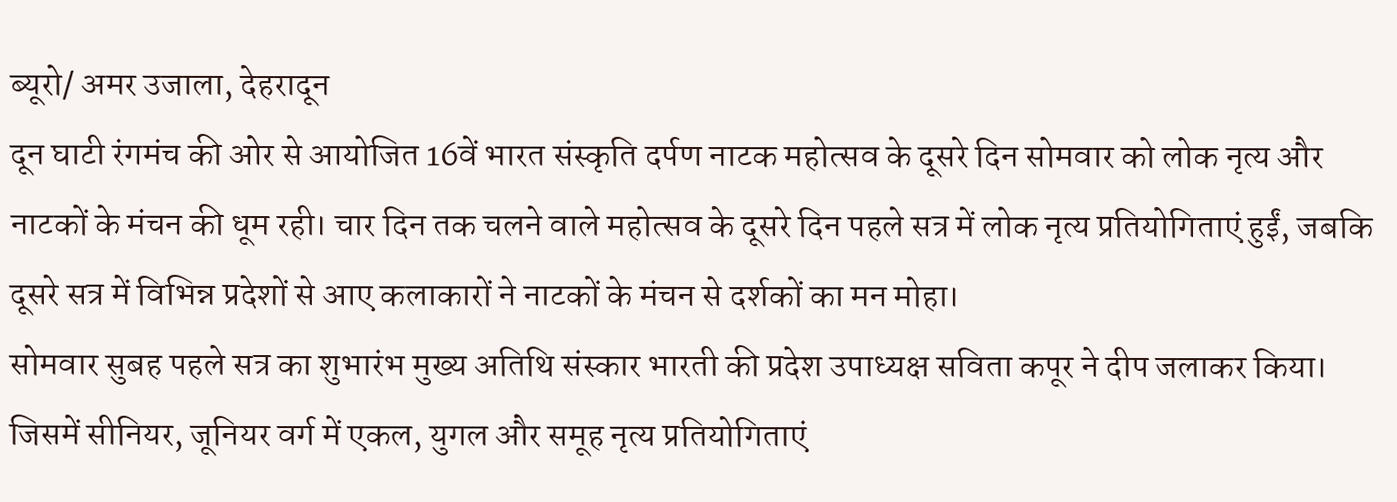ब्यूरो/ अमर उजाला, देहरादून
दून घाटी रंगमंच की ओर से आयोजित 16वें भारत संस्कृति दर्पण नाटक महोत्सव के दूसरे दिन सोमवार को लोक नृत्य और नाटकों के मंचन की धूम रही। चार दिन तक चलने वाले महोत्सव के दूसरे दिन पहले सत्र में लोक नृत्य प्रतियोगिताएं हुईं, जबकि दूसरे सत्र में विभिन्न प्रदेशों से आए कलाकारों ने नाटकों के मंचन से दर्शकों का मन मोहा।
सोमवार सुबह पहले सत्र का शुभारंभ मुख्य अतिथि संस्कार भारती की प्रदेश उपाध्यक्ष सविता कपूर ने दीप जलाकर किया। जिसमें सीनियर, जूनियर वर्ग में एकल, युगल और समूह नृत्य प्रतियोगिताएं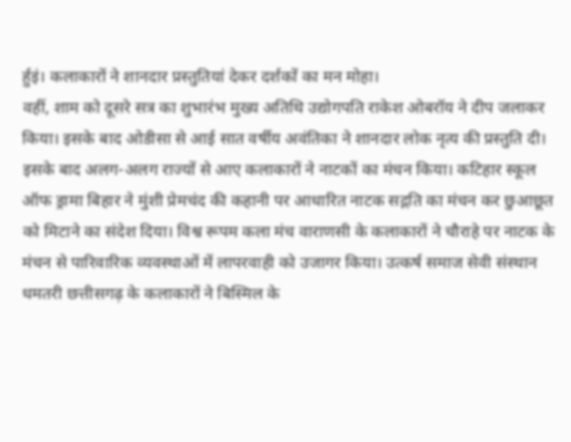र्हुइं। कलाकारों ने शानदार प्रस्तुतियां देकर दर्शकों का मन मोहा।
वहीं, शाम को दूसरे सत्र का शुभारंभ मुख्य अतिथि उद्योगपति राकेश ओबरॉय ने दीप जलाकर किया। इसके बाद ओडीसा से आई सात वर्षीय अवंतिका ने शानदार लोक नृत्य की प्रस्तुति दी। इसके बाद अलग-अलग राज्यों से आए कलाकारों ने नाटकों का मंचन किया। कटिहार स्कूल ऑफ ड्रामा बिहार ने मुंशी प्रेमचंद की कहानी पर आधारित नाटक सद्गति का मंचन कर छुआछूत को मिटाने का संदेश दिया। विश्व रूपम कला मंच वाराणसी के कलाकारों ने चौराहे पर नाटक के मंचन से पारिवारिक व्यवस्थाओं में लापरवाही को उजागर किया। उत्कर्ष समाज सेवी संस्थान धमतरी छत्तीसगढ़ के कलाकारों ने बिस्मिल के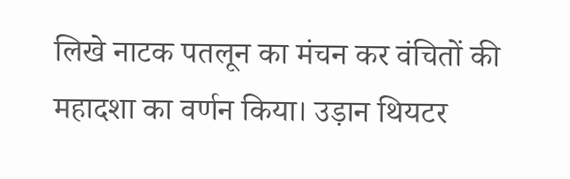लिखे नाटक पतलून का मंचन कर वंचितों की महादशा का वर्णन किया। उड़ान थियटर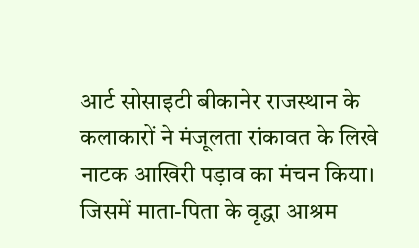आर्ट सोसाइटी बीकानेर राजस्थान के कलाकारों ने मंजूलता रांकावत के लिखे नाटक आखिरी पड़ाव का मंचन किया। जिसमें माता-पिता के वृद्धा आश्रम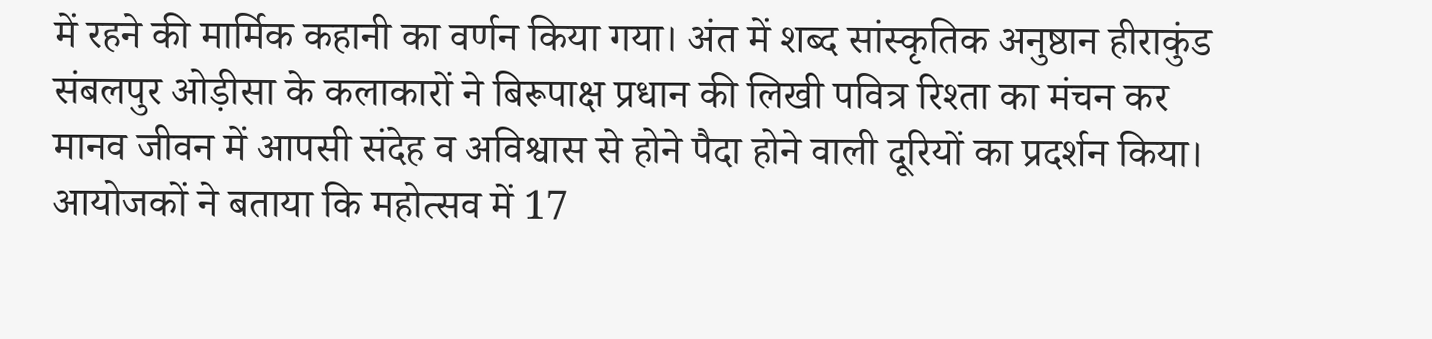में रहने की मार्मिक कहानी का वर्णन किया गया। अंत में शब्द सांस्कृतिक अनुष्ठान हीराकुंड संबलपुर ओड़ीसा के कलाकारों ने बिरूपाक्ष प्रधान की लिखी पवित्र रिश्ता का मंचन कर मानव जीवन में आपसी संदेह व अविश्वास से होने पैदा होने वाली दूरियों का प्रदर्शन किया। आयोजकों ने बताया कि महोत्सव में 17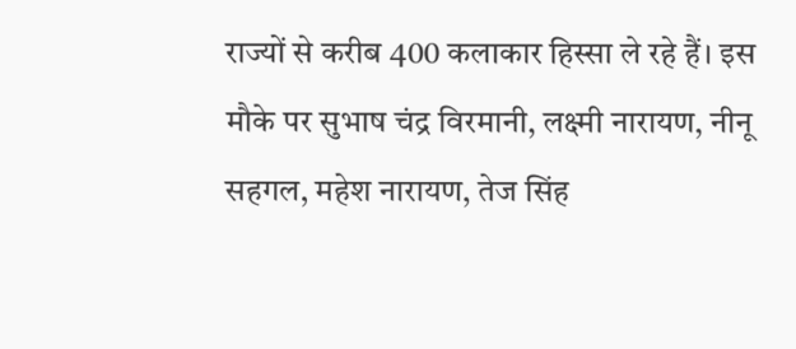राज्यों से करीब 400 कलाकार हिस्सा ले रहे हैं। इस मौके पर सुभाष चंद्र विरमानी, लक्ष्मी नारायण, नीनू सहगल, महेश नारायण, तेज सिंह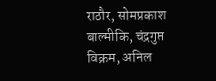राठौर, सोमप्रकाश बाल्मीकि, चंद्रगुप्त विक्रम, अनिल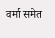वर्मा समेत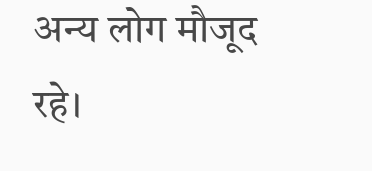अन्य लोग मौजूद रहे।